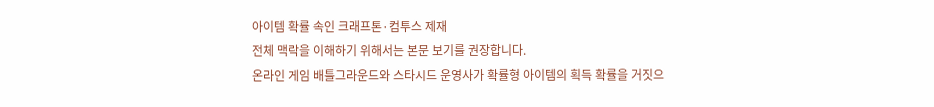아이템 확률 속인 크래프톤·컴투스 제재
전체 맥락을 이해하기 위해서는 본문 보기를 권장합니다.
온라인 게임 배틀그라운드와 스타시드 운영사가 확률형 아이템의 획득 확률을 거짓으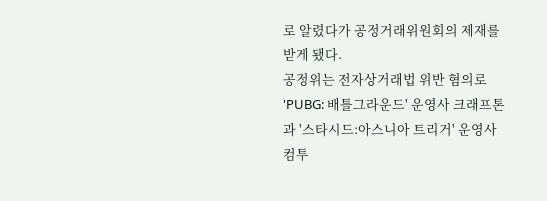로 알렸다가 공정거래위원회의 제재를 받게 됐다.
공정위는 전자상거래법 위반 혐의로 'PUBG: 배틀그라운드' 운영사 크래프톤과 '스타시드:아스니아 트리거' 운영사 컴투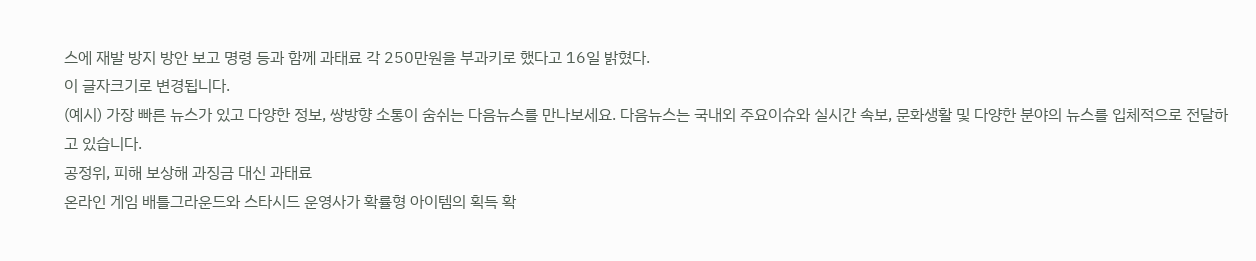스에 재발 방지 방안 보고 명령 등과 함께 과태료 각 250만원을 부과키로 했다고 16일 밝혔다.
이 글자크기로 변경됩니다.
(예시) 가장 빠른 뉴스가 있고 다양한 정보, 쌍방향 소통이 숨쉬는 다음뉴스를 만나보세요. 다음뉴스는 국내외 주요이슈와 실시간 속보, 문화생활 및 다양한 분야의 뉴스를 입체적으로 전달하고 있습니다.
공정위, 피해 보상해 과징금 대신 과태료
온라인 게임 배틀그라운드와 스타시드 운영사가 확률형 아이템의 획득 확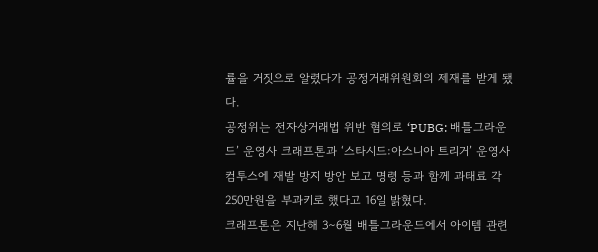률을 거짓으로 알렸다가 공정거래위원회의 제재를 받게 됐다.
공정위는 전자상거래법 위반 혐의로 ‘PUBG: 배틀그라운드’ 운영사 크래프톤과 ‘스타시드:아스니아 트리거’ 운영사 컴투스에 재발 방지 방안 보고 명령 등과 함께 과태료 각 250만원을 부과키로 했다고 16일 밝혔다.
크래프톤은 지난해 3∼6월 배틀그라운드에서 아이템 관련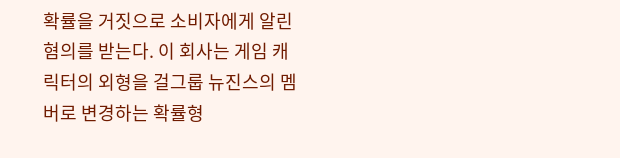확률을 거짓으로 소비자에게 알린 혐의를 받는다. 이 회사는 게임 캐릭터의 외형을 걸그룹 뉴진스의 멤버로 변경하는 확률형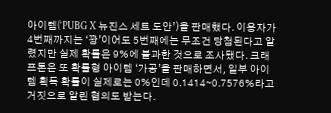아이템(‘PUBG X 뉴진스 세트 도안’)을 판매했다. 이용자가 4번째까지는 ‘꽝’이어도 5번째에는 무조건 당첨된다고 알렸지만 실제 확률은 9%에 불과한 것으로 조사됐다. 크래프톤은 또 확률형 아이템 ‘가공’을 판매하면서, 일부 아이템 획득 확률이 실제로는 0%인데 0.1414∼0.7576%라고 거짓으로 알린 혐의도 받는다.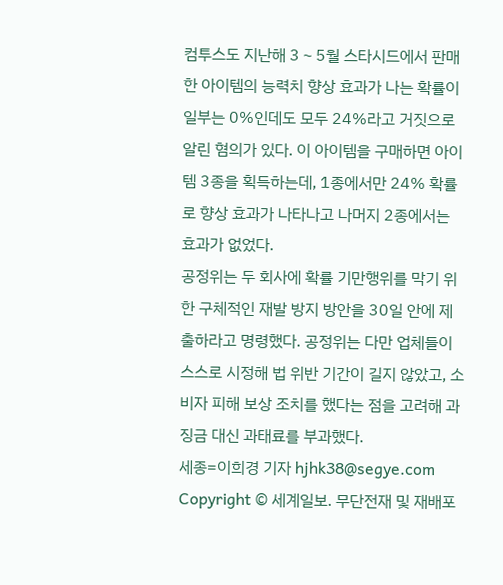컴투스도 지난해 3∼5월 스타시드에서 판매한 아이템의 능력치 향상 효과가 나는 확률이 일부는 0%인데도 모두 24%라고 거짓으로 알린 혐의가 있다. 이 아이템을 구매하면 아이템 3종을 획득하는데, 1종에서만 24% 확률로 향상 효과가 나타나고 나머지 2종에서는 효과가 없었다.
공정위는 두 회사에 확률 기만행위를 막기 위한 구체적인 재발 방지 방안을 30일 안에 제출하라고 명령했다. 공정위는 다만 업체들이 스스로 시정해 법 위반 기간이 길지 않았고, 소비자 피해 보상 조치를 했다는 점을 고려해 과징금 대신 과태료를 부과했다.
세종=이희경 기자 hjhk38@segye.com
Copyright © 세계일보. 무단전재 및 재배포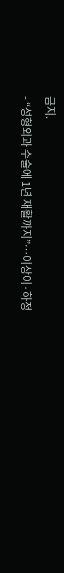금지.
- “성형외과 수술에 1년 재활까지”…이상이·하정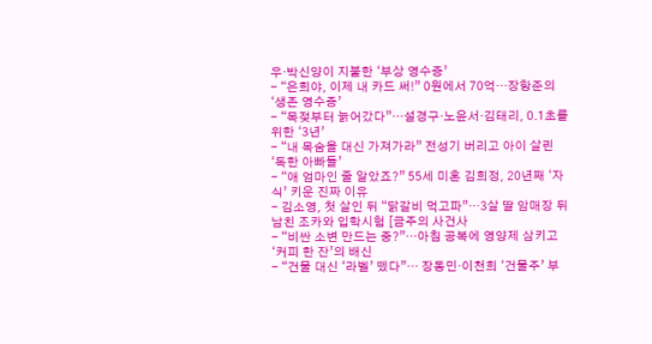우·박신양이 지불한 ‘부상 영수증’
- “은희야, 이제 내 카드 써!” 0원에서 70억…장항준의 ‘생존 영수증’
- “목젖부터 늙어갔다”…설경구·노윤서·김태리, 0.1초를 위한 ‘3년’
- “내 목숨을 대신 가져가라” 전성기 버리고 아이 살린 ‘독한 아빠들’
- “애 엄마인 줄 알았죠?” 55세 미혼 김희정, 20년째 ‘자식’ 키운 진짜 이유
- 김소영, 첫 살인 뒤 “닭갈비 먹고파”…3살 딸 암매장 뒤 남친 조카와 입학시험 [금주의 사건사
- “비싼 소변 만드는 중?”…아침 공복에 영양제 삼키고 ‘커피 한 잔’의 배신
- “건물 대신 ‘라벨’ 뗐다”… 장동민·이천희 ‘건물주’ 부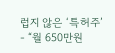럽지 않은 ‘특허주’
- “월 650만원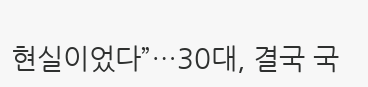현실이었다”…30대, 결국 국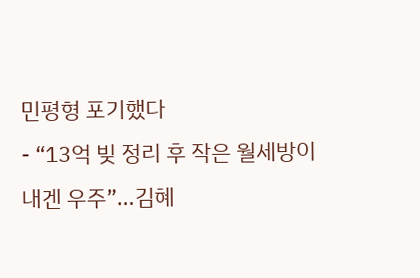민평형 포기했다
- “13억 빚 정리 후 작은 월세방이 내겐 우주”…김혜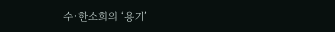수·한소희의 ‘용기’